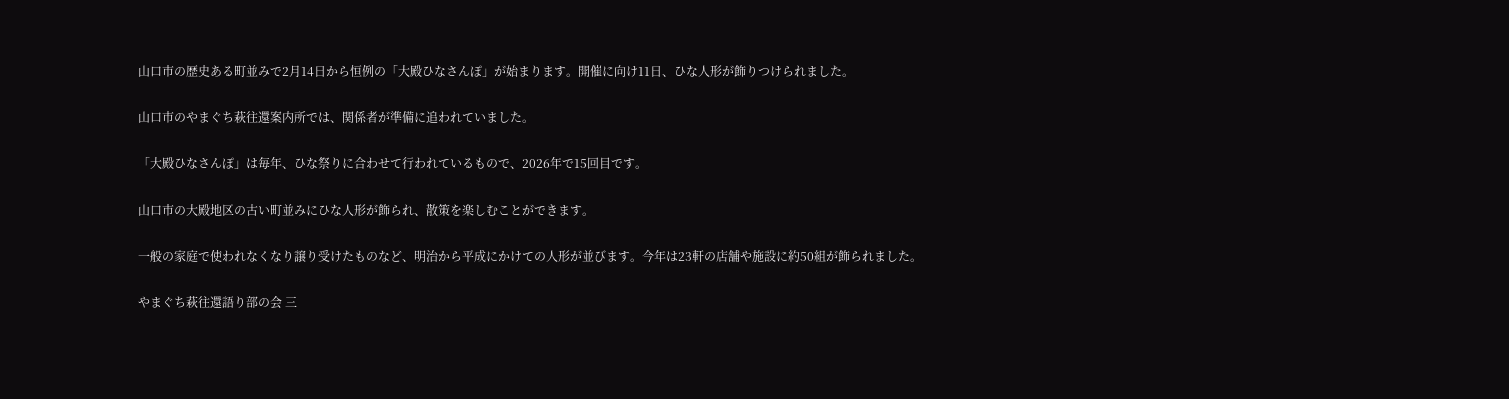山口市の歴史ある町並みで2月14日から恒例の「大殿ひなさんぽ」が始まります。開催に向け11日、ひな人形が飾りつけられました。

山口市のやまぐち萩往還案内所では、関係者が準備に追われていました。

「大殿ひなさんぽ」は毎年、ひな祭りに合わせて行われているもので、2026年で15回目です。

山口市の大殿地区の古い町並みにひな人形が飾られ、散策を楽しむことができます。

一般の家庭で使われなくなり譲り受けたものなど、明治から平成にかけての人形が並びます。今年は23軒の店舗や施設に約50組が飾られました。

やまぐち萩往還語り部の会 三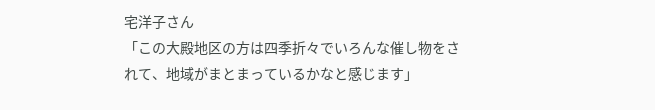宅洋子さん
「この大殿地区の方は四季折々でいろんな催し物をされて、地域がまとまっているかなと感じます」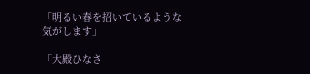「明るい春を招いているような気がします」

「大殿ひなさ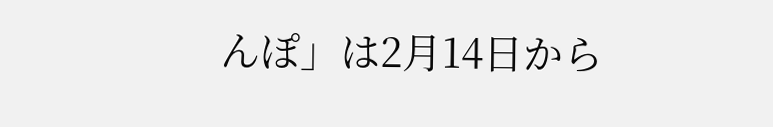んぽ」は2月14日から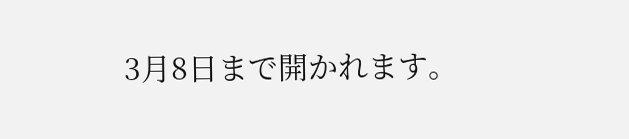3月8日まで開かれます。